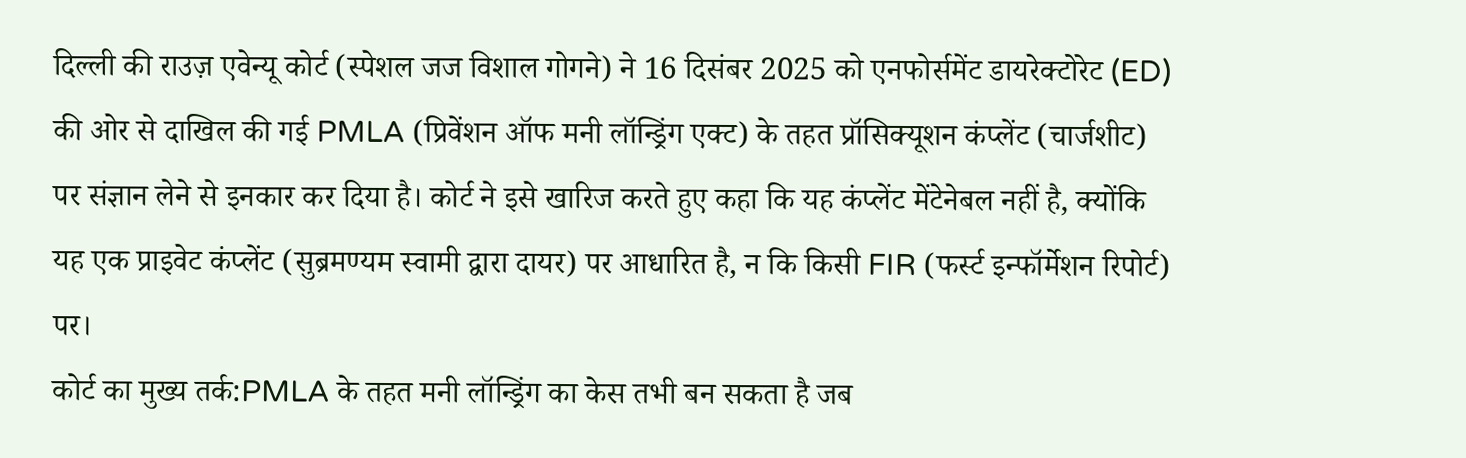दिल्ली की राउज़ एवेन्यू कोर्ट (स्पेशल जज विशाल गोगने) ने 16 दिसंबर 2025 को एनफोर्समेंट डायरेक्टोरेट (ED) की ओर से दाखिल की गई PMLA (प्रिवेंशन ऑफ मनी लॉन्ड्रिंग एक्ट) के तहत प्रॉसिक्यूशन कंप्लेंट (चार्जशीट) पर संज्ञान लेने से इनकार कर दिया है। कोर्ट ने इसे खारिज करते हुए कहा कि यह कंप्लेंट मेंटेनेबल नहीं है, क्योंकि यह एक प्राइवेट कंप्लेंट (सुब्रमण्यम स्वामी द्वारा दायर) पर आधारित है, न कि किसी FIR (फर्स्ट इन्फॉर्मेशन रिपोर्ट) पर।
कोर्ट का मुख्य तर्क:PMLA के तहत मनी लॉन्ड्रिंग का केस तभी बन सकता है जब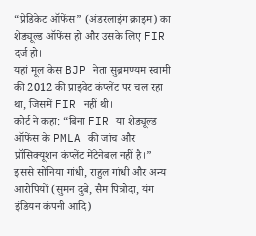“प्रेडिकेट ऑफेंस” (अंडरलाइंग क्राइम) का शेड्यूल्ड ऑफेंस हो और उसके लिए FIR दर्ज हो।
यहां मूल केस BJP नेता सुब्रमण्यम स्वामी की 2012 की प्राइवेट कंप्लेंट पर चल रहा था, जिसमें FIR नहीं थी।
कोर्ट ने कहा: “बिना FIR या शेड्यूल्ड ऑफेंस के PMLA की जांच और प्रॉसिक्यूशन कंप्लेंट मेंटेनेबल नहीं है।”
इससे सोनिया गांधी, राहुल गांधी और अन्य आरोपियों (सुमन दुबे, सैम पित्रोदा, यंग इंडियन कंपनी आदि)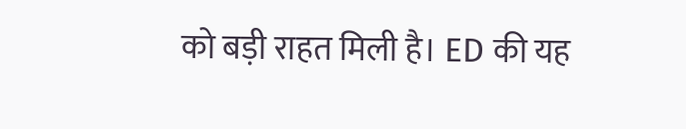को बड़ी राहत मिली है। ED की यह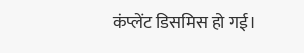कंप्लेंट डिसमिस हो गई।